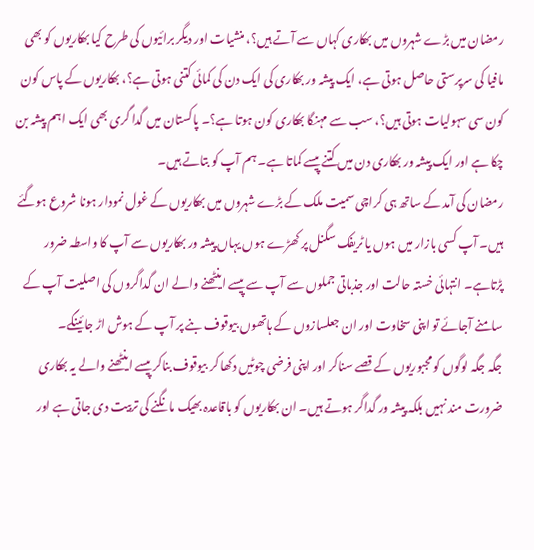رمضان میں بڑے شہروں میں بھکاری کہاں سے آتے ہیں؟، منشیات اور دیگر برائیوں کی طرح کیا بھکاریوں کو بھی مافیا کی سرپرستی حاصل ہوتی ہے، ایک پیشہ ور بھکاری کی ایک دن کی کمائی کتنی ہوتی ہے؟، بھکاریوں کے پاس کون کون سی سہولیات ہوتی ہیں؟، سب سے مہنگا بھکاری کون ہوتا ہے؟۔ پاکستان میں گدا گری بھی ایک اہم پیشہ بن چکا ہے اور ایک پیشہ ور بھکاری دن میں کتنے پیسے کماتا ہے۔ ہم آپ کو بتاتے ہیں۔
رمضان کی آمد کے ساتھ ہی کراچی سمیت ملک کے بڑے شہروں میں بھکاریوں کے غول نمودار ہونا شروع ہوگئے ہیں۔ آپ کسی بازار میں ہوں یا ٹریفک سگنل پر کھڑے ہوں یہاں پیشہ ور بھکاریوں سے آپ کا واسطہ ضرور پڑتاہے۔ انتہائی خستہ حالت اور جذباتی جملوں سے آپ سے پیسے اینٹھنے والے ان گداگروں کی اصلیت آپ کے سامنے آجائے تو اپنی سخاوت اور ان جعلسازوں کے ہاتھوں بیوقوف بنے پر آپ کے ہوش اڑ جائینگے۔
جگہ جگہ لوگوں کو مجبوریوں کے قصے سناکر اور اپنی فرضی چوٹیں دکھا کر بیوقوف بناکر پیسے اینٹھنے والے یہ بھکاری ضرورت مند نہیں بلکہ پیشہ ور گداگر ہوتے ہیں۔ ان بھکاریوں کو باقاعدہ بھیک مانگنے کی تربیت دی جاتی ہے اور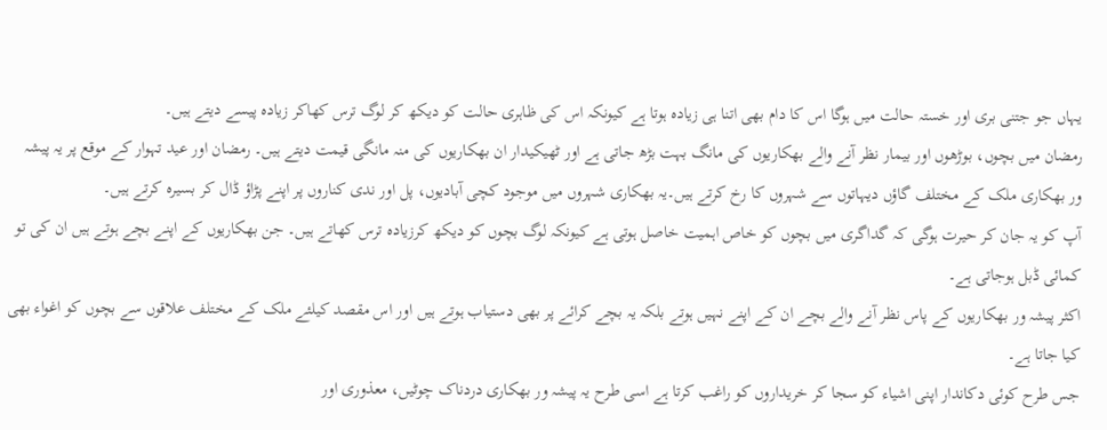یہاں جو جتنی بری اور خستہ حالت میں ہوگا اس کا دام بھی اتنا ہی زیادہ ہوتا ہے کیونکہ اس کی ظاہری حالت کو دیکھ کر لوگ ترس کھاکر زیادہ پیسے دیتے ہیں۔
رمضان میں بچوں، بوڑھوں اور بیمار نظر آنے والے بھکاریوں کی مانگ بہت بڑھ جاتی ہے اور ٹھیکیدار ان بھکاریوں کی منہ مانگی قیمت دیتے ہیں۔ رمضان اور عید تہوار کے موقع پر یہ پیشہ ور بھکاری ملک کے مختلف گاؤں دیہاتوں سے شہروں کا رخ کرتے ہیں۔یہ بھکاری شہروں میں موجود کچی آبادیوں، پل اور ندی کناروں پر اپنے پڑاؤ ڈال کر بسیرہ کرتے ہیں۔
آپ کو یہ جان کر حیرت ہوگی کہ گداگری میں بچوں کو خاص اہمیت خاصل ہوتی ہے کیونکہ لوگ بچوں کو دیکھ کرزیادہ ترس کھاتے ہیں۔ جن بھکاریوں کے اپنے بچے ہوتے ہیں ان کی تو کمائی ڈبل ہوجاتی ہے۔
اکثر پیشہ ور بھکاریوں کے پاس نظر آنے والے بچے ان کے اپنے نہیں ہوتے بلکہ یہ بچے کرائے پر بھی دستیاب ہوتے ہیں اور اس مقصد کیلئے ملک کے مختلف علاقوں سے بچوں کو اغواء بھی کیا جاتا ہے۔
جس طرح کوئی دکاندار اپنی اشیاء کو سجا کر خریداروں کو راغب کرتا ہے اسی طرح یہ پیشہ ور بھکاری دردناک چوٹیں، معذوری اور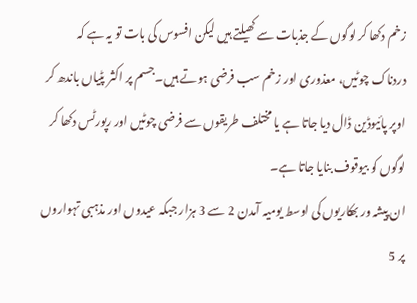زخم دکھا کر لوگوں کے جذبات سے کھیلتے ہیں لیکن افسوس کی بات تو یہ ہے کہ دردناک چوٹیں، معذوری اور زخم سب فرضی ہوتے ہیں۔جسم پر اکثر پٹیاں باندھ کر اوپر پائیوڈین ڈال دیا جاتا ہے یا مختلف طریقوں سے فرضی چوٹیں اور رپورٹس دکھا کر لوگوں کو بیوقوف بنایا جاتا ہے۔
ان پیشہ ور بھکاریوں کی اوسط یومیہ آمدن 2 سے 3 ہزار جبکہ عیدوں اور مذہبی تہواروں پر 5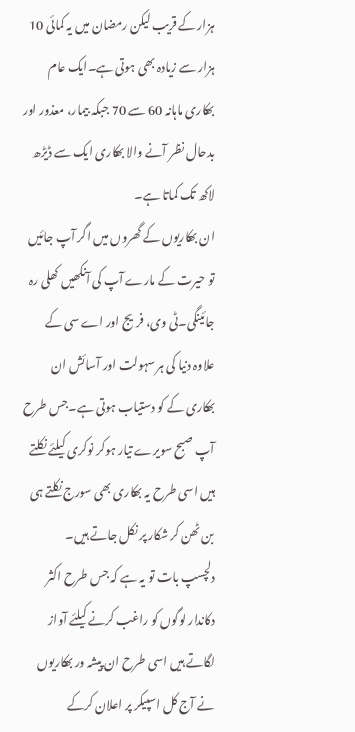ہزار کے قریب لیکن رمضان میں یہ کمائی 10 ہزار سے زیادہ بھی ہوتی ہے۔ایک عام بھکاری ماہانہ 60 سے 70 جبکہ بیمار، معذور اور بدحال نظر آنے والا بھکاری ایک سے ڈیڑھ لاکھ تک کماتا ہے۔
ان بھکاریوں کے گھروں میں اگر آپ جائیں تو حیرت کے مارے آپ کی آنکھیں کھلی رہ جائینگی۔ٹی وی، فریج اور اے سی کے علاوہ دنیا کی ہر سہولت اور آسائش ان بھکاری کے کو دستیاب ہوتی ہے۔جس طرح آپ صبح سویرے تیار ہوکر نوکری کیلئے نکلتے ہیں اسی طرح یہ بھکاری بھی سورج نکلتے ہی بن ٹھن کر شکار پر نکل جاتے ہیں۔
دلچسپ بات تو یہ ہے کہ جس طرح اکثر دکاندار لوگوں کو راغب کرنے کیلئے آواز لگاتے ہیں اسی طرح ان پیشہ ور بھکاریوں نے آج کل اسپیکر پر اعلان کرکے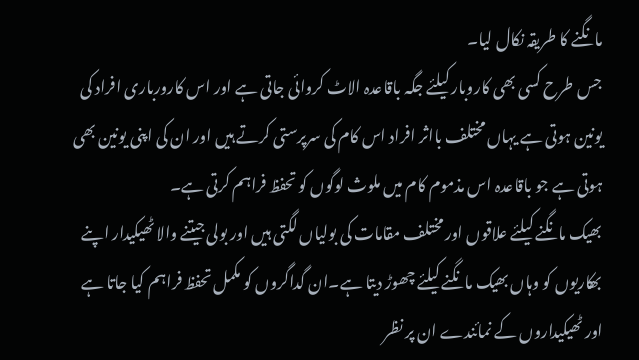مانگنے کا طریقہ نکال لیا۔
جس طرح کسی بھی کاروبار کیلئے جگہ باقاعدہ الاٹ کروائی جاتی ہے اور اس کارورباری افراد کی یونین ہوتی ہے یہاں مختلف بااثر افراد اس کام کی سرپرستی کرتے ہیں اور ان کی اپنی یونین بھی ہوتی ہے جو باقاعدہ اس مذموم کام میں ملوث لوگوں کو تحفظ فراہم کرتی ہے۔
بھیک مانگنے کیلئے علاقوں اور مختلف مقامات کی بولیاں لگتی ہیں اور بولی جیتنے والا ٹھیکیدار اپنے بھکاریوں کو وہاں بھیک مانگنے کیلئے چھوڑ دیتا ہے۔ان گداگروں کو مکمل تحفظ فراہم کیا جاتا ہے اور ٹھیکیداروں کے نمائندے ان پر نظر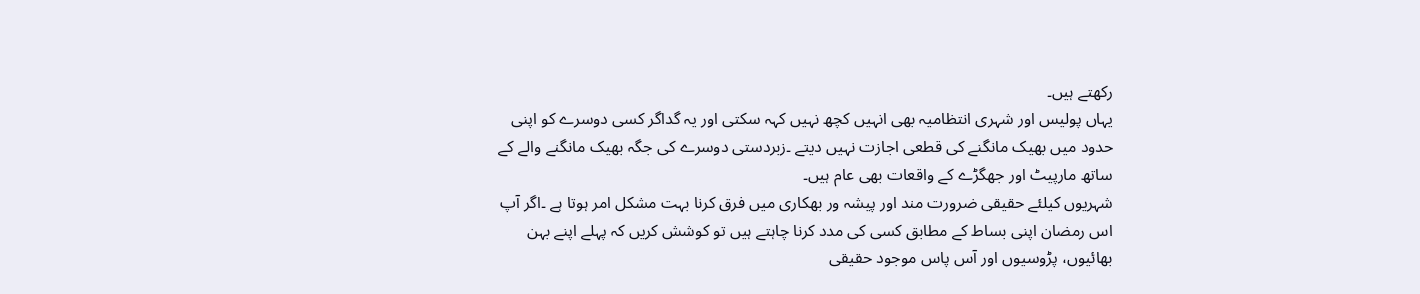رکھتے ہیں۔
یہاں پولیس اور شہری انتظامیہ بھی انہیں کچھ نہیں کہہ سکتی اور یہ گداگر کسی دوسرے کو اپنی حدود میں بھیک مانگنے کی قطعی اجازت نہیں دیتے ۔زبردستی دوسرے کی جگہ بھیک مانگنے والے کے ساتھ مارپیٹ اور جھگڑے کے واقعات بھی عام ہیں۔
شہریوں کیلئے حقیقی ضرورت مند اور پیشہ ور بھکاری میں فرق کرنا بہت مشکل امر ہوتا ہے ۔اگر آپ اس رمضان اپنی بساط کے مطابق کسی کی مدد کرنا چاہتے ہیں تو کوشش کریں کہ پہلے اپنے بہن بھائیوں، پڑوسیوں اور آس پاس موجود حقیقی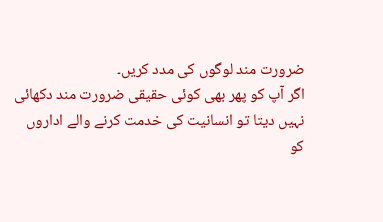ضرورت مند لوگوں کی مدد کریں۔
اگر آپ کو پھر بھی کوئی حقیقی ضرورت مند دکھائی نہیں دیتا تو انسانیت کی خدمت کرنے والے اداروں کو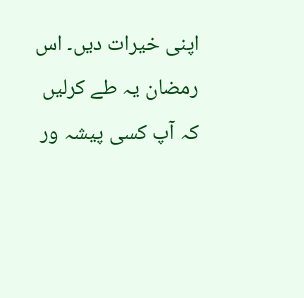اپنی خیرات دیں۔ اس رمضان یہ طے کرلیں کہ آپ کسی پیشہ ور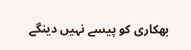بھکاری کو پیسے نہیں دینگے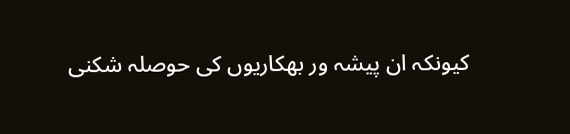کیونکہ ان پیشہ ور بھکاریوں کی حوصلہ شکنی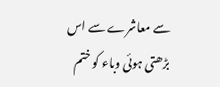سے معاشرے سے اس بڑھتی ہوئی وباء کو ختم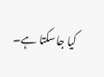کیا جاسکتا ہے۔